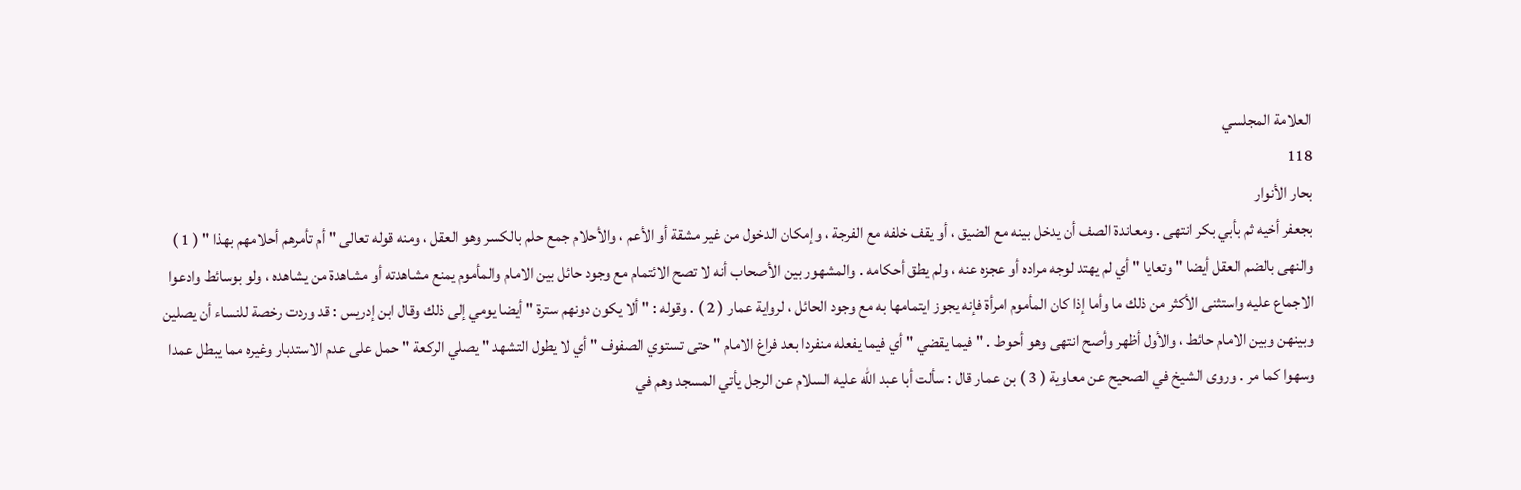العلامة المجلسي
118
بحار الأنوار
بجعفر أخيه ثم بأبي بكر انتهى . ومعاندة الصف أن يدخل بينه مع الضيق ، أو يقف خلفه مع الفرجة ، وإمكان الدخول من غير مشقة أو الأعم ، والأحلام جمع حلم بالكسر وهو العقل ، ومنه قوله تعالى " أم تأمرهم أحلامهم بهذا " ( 1 ) والنهى بالضم العقل أيضا " وتعايا " أي لم يهتد لوجه مراده أو عجزه عنه ، ولم يطق أحكامه . والمشهور بين الأصحاب أنه لا تصح الائتمام مع وجود حائل بين الامام والمأموم يمنع مشاهدته أو مشاهدة من يشاهده ، ولو بوسائط وادعوا الاجماع عليه واستثنى الأكثر من ذلك ما وأما إذا كان المأموم امرأة فإنه يجوز ايتمامها به مع وجود الحائل ، لرواية عمار ( 2 ) . وقوله : " ألا يكون دونهم سترة " أيضا يومي إلى ذلك وقال ابن إدريس : قد وردت رخصة للنساء أن يصلين وبينهن وبين الامام حائط ، والأول أظهر وأصح انتهى وهو أحوط . " فيما يقضي " أي فيما يفعله منفردا بعد فراغ الامام " حتى تستوي الصفوف " أي لا يطول التشهد " يصلي الركعة " حمل على عدم الاستدبار وغيره مما يبطل عمدا وسهوا كما مر . وروى الشيخ في الصحيح عن معاوية ( 3 ) بن عمار قال : سألت أبا عبد الله عليه السلام عن الرجل يأتي المسجد وهم في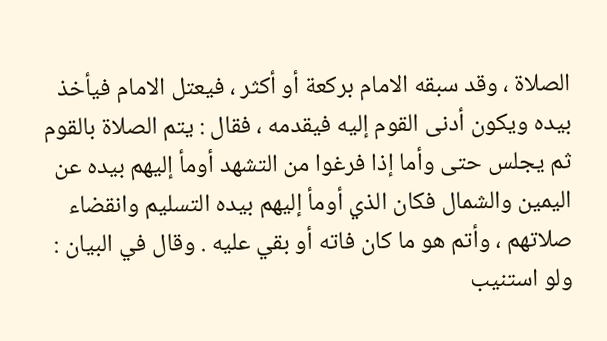الصلاة ، وقد سبقه الامام بركعة أو أكثر ، فيعتل الامام فيأخذ بيده ويكون أدنى القوم إليه فيقدمه ، فقال : يتم الصلاة بالقوم ثم يجلس حتى وأما إذا فرغوا من التشهد أومأ إليهم بيده عن اليمين والشمال فكان الذي أومأ إليهم بيده التسليم وانقضاء صلاتهم ، وأتم هو ما كان فاته أو بقي عليه . وقال في البيان : ولو استنيب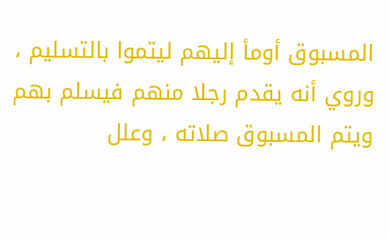المسبوق أومأ إليهم ليتموا بالتسليم ، وروي أنه يقدم رجلا منهم فيسلم بهم ويتم المسبوق صلاته ، وعلل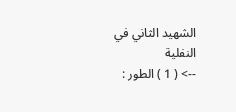الشهيد الثاني في النفلية
--> ( 1 ) الطور :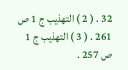32 . ( 2 ) التهذيب ج 1 ص 261 . ( 3 ) التهذيب ج 1 ص 257 .